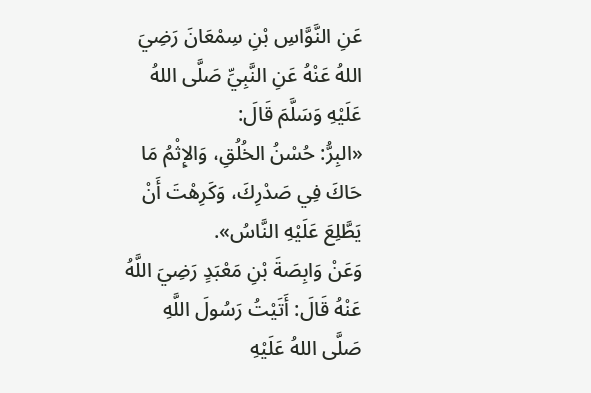عَنِ النَّوَّاسِ بْنِ سِمْعَانَ رَضِيَ اللهُ عَنْهُ عَنِ النَّبِيِّ صَلَّى اللهُ عَلَيْهِ وَسَلَّمَ قَالَ:
«البِرُّ: حُسْنُ الخُلُقِ، وَالإِثْمُ مَا حَاكَ فِي صَدْرِكَ، وَكَرِهْتَ أَنْ يَطَّلِعَ عَلَيْهِ النَّاسُ».
وَعَنْ وَابِصَةَ بْنِ مَعْبَدٍ رَضِيَ اللَّهُ عَنْهُ قَالَ: أَتَيْتُ رَسُولَ اللَّهِ صَلَّى اللهُ عَلَيْهِ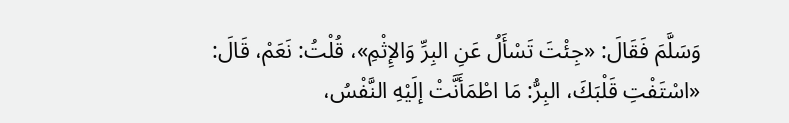وَسَلَّمَ فَقَالَ: «جِئْتَ تَسْأَلُ عَنِ البِرِّ وَالإِثْمِ»، قُلْتُ: نَعَمْ، قَالَ: «اسْتَفْتِ قَلْبَكَ، البِرُّ: مَا اطْمَأَنَّتْ إلَيْهِ النَّفْسُ،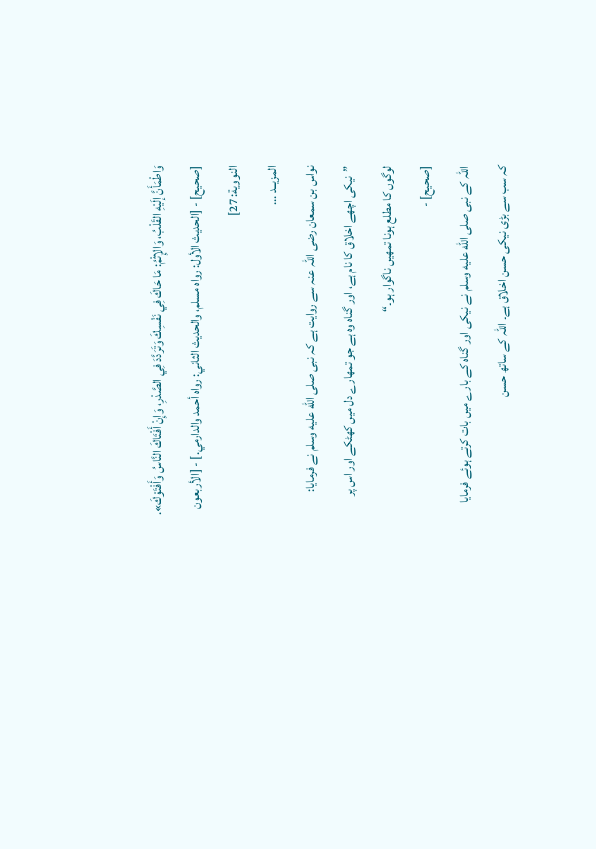وَاطْمَأَنَّ إلَيْهِ القَلْبُ، وَالإِثْمُ: مَا حَاكَ فِي نَفْسِكَ وَتَرَدَّدَ فِي الصَّدْرِ، وَإِنْ أَفْتَاكَ النَّاسُ وَأَفْتَوْكَ».
[صحيح] - [الحديث الأول: رواه مسلم، والحديث الثاني: رواه أحمد والدارمي.] - [الأربعون النووية: 27]
المزيــد ...
نواس بن سمعان رضی اللہ عنہ سے روایت ہے کہ نبی صلى الله عليه وسلم نے فرمایا:
”نیکی اچھے اخلاق کا نام ہے، اور گناہ وہ ہے جو تمھارے دل میں کھٹکے اور اس پر لوگوں کا مطلع ہونا تمھیں ناگوار ہو۔“
[صحیح] -
اللہ کے نبی صلى الله عليه وسلم نے نیکی اور گناہ کے بارے میں بات کرتے ہوئے فرمایا کہ سب سے بڑی نیکی حسن اخلاق ہے۔ اللہ کے ساتھ حسن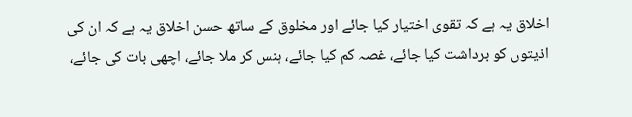اخلاق یہ ہے کہ تقوی اختیار کیا جائے اور مخلوق کے ساتھ حسن اخلاق یہ ہے کہ ان کی اذیتوں کو برداشت کیا جائے، غصہ کم کیا جائے، ہنس کر ملا جائے، اچھی بات کی جائے،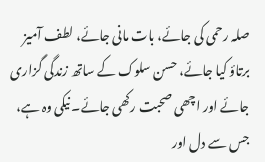صلہ رحمی کی جائے، بات مانی جائے، لطف آمیز برتاؤ کیا جائے، حسن سلوک کے ساتھ زندگی گزاری جائے اور اچھی صحبت رکھی جائے۔ نیکی وہ ہے، جس سے دل اور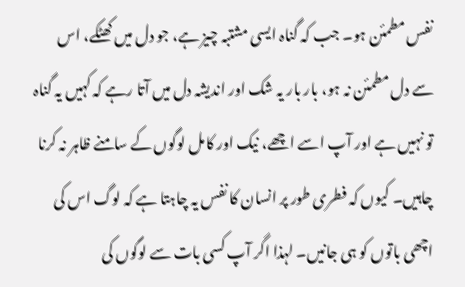نفس مطمئن ہو۔ جب کہ گناہ ایسی مشتبہ چيز ہے، جو دل میں کھٹکے، اس سے دل مطمئن نہ ہو، بار بار یہ شک اور اندیشہ دل میں آتا رہے کہ کہیں یہ گناہ تو نہیں ہے اور آپ اسے اچھے، نیک اور کامل لوگوں کے سامنے ظاہر نہ کرنا چاہیں۔ کیوں کہ فطری طور پر انسان کا نفس یہ چاہتا ہے کہ لوگ اس کی اچھی باتوں کو ہی جانیں۔ لہذا اگر آپ کسی بات سے لوگوں کی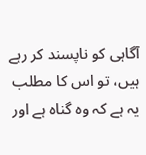آگاہی کو ناپسند کر رہے ہیں، تو اس کا مطلب یہ ہے کہ وہ گناہ ہے اور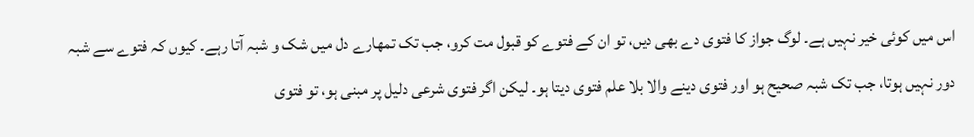اس میں کوئی خیر نہیں ہے۔ لوگ جواز کا فتوی دے بھی دیں، تو ان کے فتوے کو قبول مت کرو، جب تک تمھارے دل میں شک و شبہ آتا رہے۔ کیوں کہ فتوے سے شبہ دور نہيں ہوتا، جب تک شبہ صحیح ہو اور فتوی دینے والا بلا علم فتوی دیتا ہو۔ لیکن اگر فتوی شرعی دلیل پر مبنی ہو، تو فتوی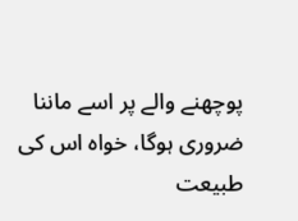پوچھنے والے پر اسے ماننا ضروری ہوگا، خواہ اس کی طبیعت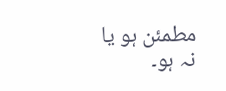مطمئن ہو یا نہ ہو۔